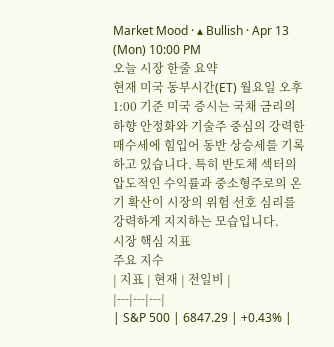Market Mood · ▴ Bullish · Apr 13 (Mon) 10:00 PM
오늘 시장 한줄 요약
현재 미국 동부시간(ET) 월요일 오후 1:00 기준 미국 증시는 국채 금리의 하향 안정화와 기술주 중심의 강력한 매수세에 힘입어 동반 상승세를 기록하고 있습니다. 특히 반도체 섹터의 압도적인 수익률과 중소형주로의 온기 확산이 시장의 위험 선호 심리를 강력하게 지지하는 모습입니다.
시장 핵심 지표
주요 지수
| 지표 | 현재 | 전일비 |
|---|---|---|
| S&P 500 | 6847.29 | +0.43% |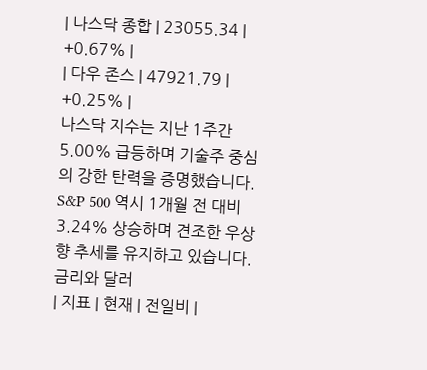| 나스닥 종합 | 23055.34 | +0.67% |
| 다우 존스 | 47921.79 | +0.25% |
나스닥 지수는 지난 1주간 5.00% 급등하며 기술주 중심의 강한 탄력을 증명했습니다. S&P 500 역시 1개월 전 대비 3.24% 상승하며 견조한 우상향 추세를 유지하고 있습니다.
금리와 달러
| 지표 | 현재 | 전일비 |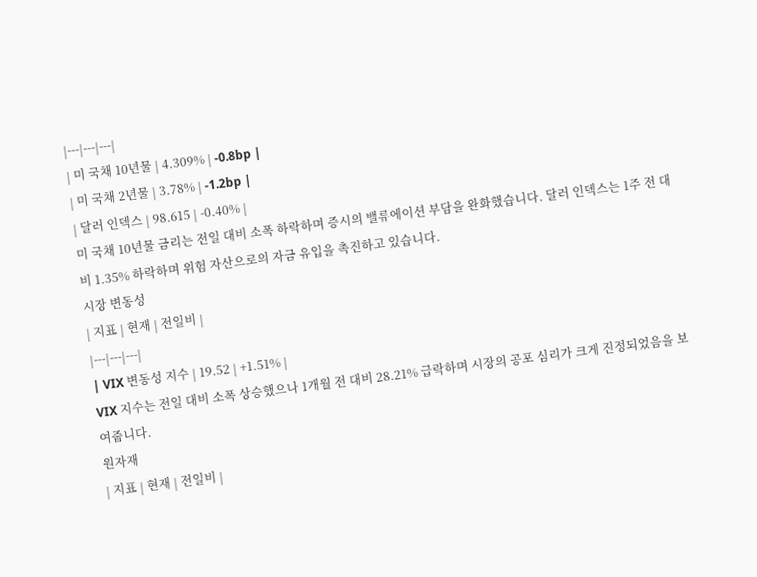|---|---|---|
| 미 국채 10년물 | 4.309% | -0.8bp |
| 미 국채 2년물 | 3.78% | -1.2bp |
| 달러 인덱스 | 98.615 | -0.40% |
미 국채 10년물 금리는 전일 대비 소폭 하락하며 증시의 밸류에이션 부담을 완화했습니다. 달러 인덱스는 1주 전 대비 1.35% 하락하며 위험 자산으로의 자금 유입을 촉진하고 있습니다.
시장 변동성
| 지표 | 현재 | 전일비 |
|---|---|---|
| VIX 변동성 지수 | 19.52 | +1.51% |
VIX 지수는 전일 대비 소폭 상승했으나 1개월 전 대비 28.21% 급락하며 시장의 공포 심리가 크게 진정되었음을 보여줍니다.
원자재
| 지표 | 현재 | 전일비 |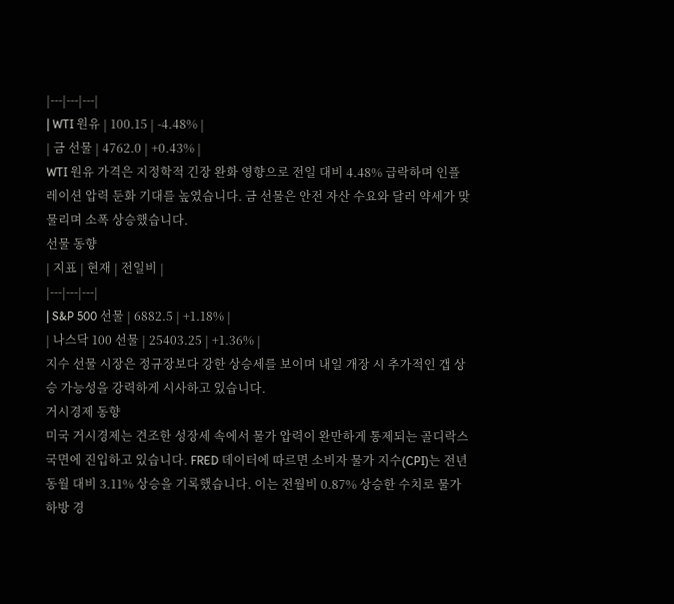|---|---|---|
| WTI 원유 | 100.15 | -4.48% |
| 금 선물 | 4762.0 | +0.43% |
WTI 원유 가격은 지정학적 긴장 완화 영향으로 전일 대비 4.48% 급락하며 인플레이션 압력 둔화 기대를 높였습니다. 금 선물은 안전 자산 수요와 달러 약세가 맞물리며 소폭 상승했습니다.
선물 동향
| 지표 | 현재 | 전일비 |
|---|---|---|
| S&P 500 선물 | 6882.5 | +1.18% |
| 나스닥 100 선물 | 25403.25 | +1.36% |
지수 선물 시장은 정규장보다 강한 상승세를 보이며 내일 개장 시 추가적인 갭 상승 가능성을 강력하게 시사하고 있습니다.
거시경제 동향
미국 거시경제는 견조한 성장세 속에서 물가 압력이 완만하게 통제되는 골디락스 국면에 진입하고 있습니다. FRED 데이터에 따르면 소비자 물가 지수(CPI)는 전년 동월 대비 3.11% 상승을 기록했습니다. 이는 전월비 0.87% 상승한 수치로 물가 하방 경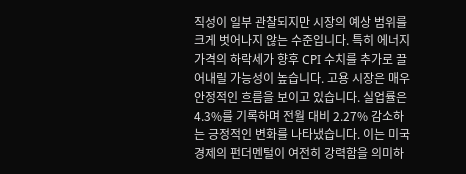직성이 일부 관찰되지만 시장의 예상 범위를 크게 벗어나지 않는 수준입니다. 특히 에너지 가격의 하락세가 향후 CPI 수치를 추가로 끌어내릴 가능성이 높습니다. 고용 시장은 매우 안정적인 흐름을 보이고 있습니다. 실업률은 4.3%를 기록하며 전월 대비 2.27% 감소하는 긍정적인 변화를 나타냈습니다. 이는 미국 경제의 펀더멘털이 여전히 강력함을 의미하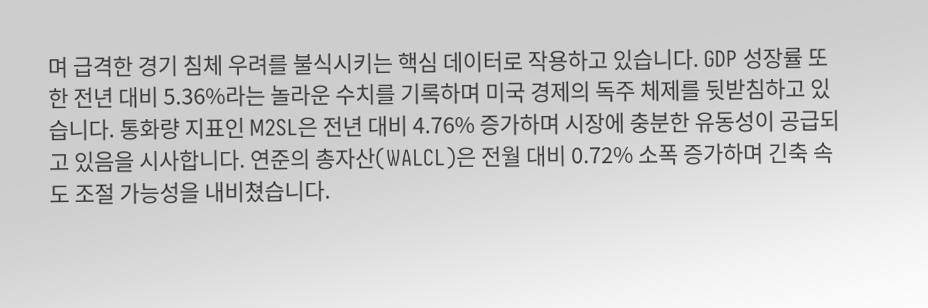며 급격한 경기 침체 우려를 불식시키는 핵심 데이터로 작용하고 있습니다. GDP 성장률 또한 전년 대비 5.36%라는 놀라운 수치를 기록하며 미국 경제의 독주 체제를 뒷받침하고 있습니다. 통화량 지표인 M2SL은 전년 대비 4.76% 증가하며 시장에 충분한 유동성이 공급되고 있음을 시사합니다. 연준의 총자산(WALCL)은 전월 대비 0.72% 소폭 증가하며 긴축 속도 조절 가능성을 내비쳤습니다.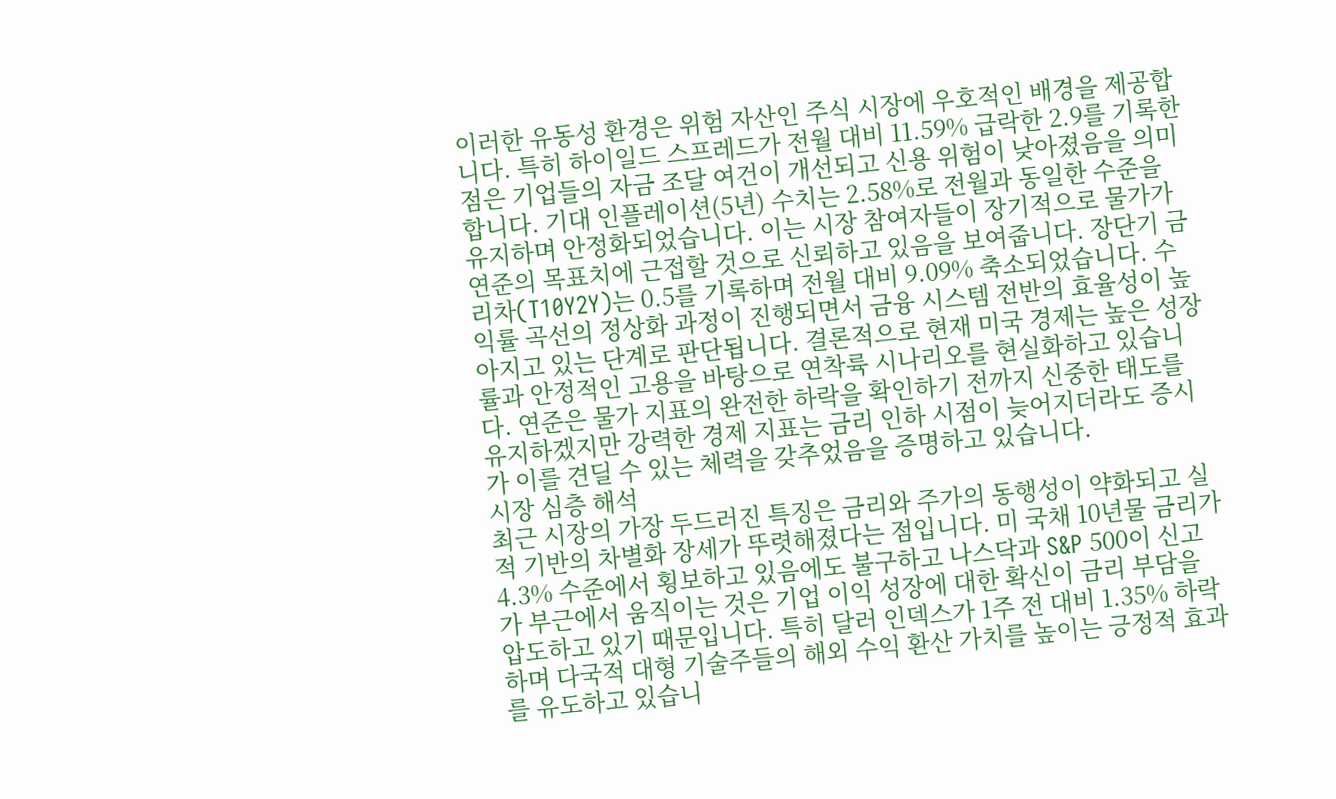이러한 유동성 환경은 위험 자산인 주식 시장에 우호적인 배경을 제공합니다. 특히 하이일드 스프레드가 전월 대비 11.59% 급락한 2.9를 기록한 점은 기업들의 자금 조달 여건이 개선되고 신용 위험이 낮아졌음을 의미합니다. 기대 인플레이션(5년) 수치는 2.58%로 전월과 동일한 수준을 유지하며 안정화되었습니다. 이는 시장 참여자들이 장기적으로 물가가 연준의 목표치에 근접할 것으로 신뢰하고 있음을 보여줍니다. 장단기 금리차(T10Y2Y)는 0.5를 기록하며 전월 대비 9.09% 축소되었습니다. 수익률 곡선의 정상화 과정이 진행되면서 금융 시스템 전반의 효율성이 높아지고 있는 단계로 판단됩니다. 결론적으로 현재 미국 경제는 높은 성장률과 안정적인 고용을 바탕으로 연착륙 시나리오를 현실화하고 있습니다. 연준은 물가 지표의 완전한 하락을 확인하기 전까지 신중한 태도를 유지하겠지만 강력한 경제 지표는 금리 인하 시점이 늦어지더라도 증시가 이를 견딜 수 있는 체력을 갖추었음을 증명하고 있습니다.
시장 심층 해석
최근 시장의 가장 두드러진 특징은 금리와 주가의 동행성이 약화되고 실적 기반의 차별화 장세가 뚜렷해졌다는 점입니다. 미 국채 10년물 금리가 4.3% 수준에서 횡보하고 있음에도 불구하고 나스닥과 S&P 500이 신고가 부근에서 움직이는 것은 기업 이익 성장에 대한 확신이 금리 부담을 압도하고 있기 때문입니다. 특히 달러 인덱스가 1주 전 대비 1.35% 하락하며 다국적 대형 기술주들의 해외 수익 환산 가치를 높이는 긍정적 효과를 유도하고 있습니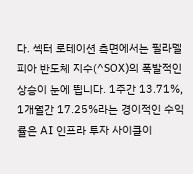다. 섹터 로테이션 측면에서는 필라델피아 반도체 지수(^SOX)의 폭발적인 상승이 눈에 띕니다. 1주간 13.71%, 1개월간 17.25%라는 경이적인 수익률은 AI 인프라 투자 사이클이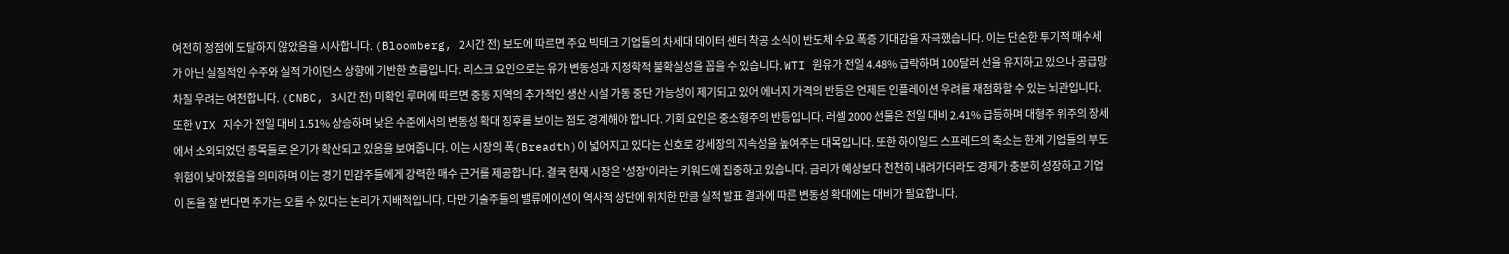여전히 정점에 도달하지 않았음을 시사합니다. (Bloomberg, 2시간 전) 보도에 따르면 주요 빅테크 기업들의 차세대 데이터 센터 착공 소식이 반도체 수요 폭증 기대감을 자극했습니다. 이는 단순한 투기적 매수세가 아닌 실질적인 수주와 실적 가이던스 상향에 기반한 흐름입니다. 리스크 요인으로는 유가 변동성과 지정학적 불확실성을 꼽을 수 있습니다. WTI 원유가 전일 4.48% 급락하며 100달러 선을 유지하고 있으나 공급망 차질 우려는 여전합니다. (CNBC, 3시간 전) 미확인 루머에 따르면 중동 지역의 추가적인 생산 시설 가동 중단 가능성이 제기되고 있어 에너지 가격의 반등은 언제든 인플레이션 우려를 재점화할 수 있는 뇌관입니다. 또한 VIX 지수가 전일 대비 1.51% 상승하며 낮은 수준에서의 변동성 확대 징후를 보이는 점도 경계해야 합니다. 기회 요인은 중소형주의 반등입니다. 러셀 2000 선물은 전일 대비 2.41% 급등하며 대형주 위주의 장세에서 소외되었던 종목들로 온기가 확산되고 있음을 보여줍니다. 이는 시장의 폭(Breadth)이 넓어지고 있다는 신호로 강세장의 지속성을 높여주는 대목입니다. 또한 하이일드 스프레드의 축소는 한계 기업들의 부도 위험이 낮아졌음을 의미하며 이는 경기 민감주들에게 강력한 매수 근거를 제공합니다. 결국 현재 시장은 '성장'이라는 키워드에 집중하고 있습니다. 금리가 예상보다 천천히 내려가더라도 경제가 충분히 성장하고 기업이 돈을 잘 번다면 주가는 오를 수 있다는 논리가 지배적입니다. 다만 기술주들의 밸류에이션이 역사적 상단에 위치한 만큼 실적 발표 결과에 따른 변동성 확대에는 대비가 필요합니다.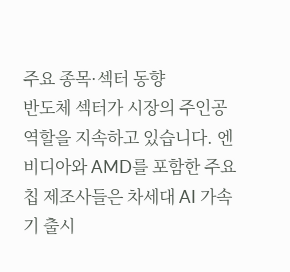주요 종목·섹터 동향
반도체 섹터가 시장의 주인공 역할을 지속하고 있습니다. 엔비디아와 AMD를 포함한 주요 칩 제조사들은 차세대 AI 가속기 출시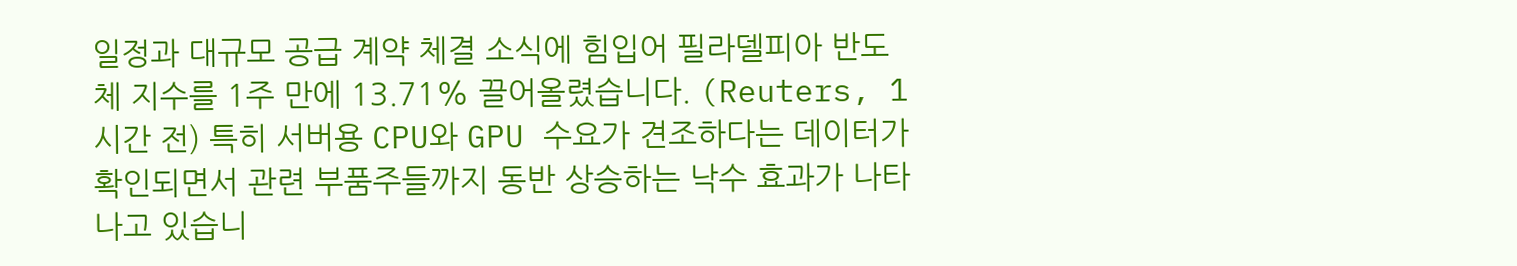일정과 대규모 공급 계약 체결 소식에 힘입어 필라델피아 반도체 지수를 1주 만에 13.71% 끌어올렸습니다. (Reuters, 1시간 전) 특히 서버용 CPU와 GPU 수요가 견조하다는 데이터가 확인되면서 관련 부품주들까지 동반 상승하는 낙수 효과가 나타나고 있습니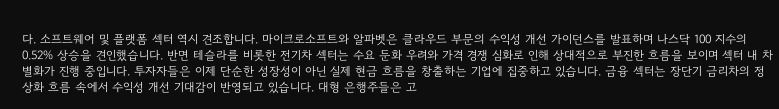다. 소프트웨어 및 플랫폼 섹터 역시 견조합니다. 마이크로소프트와 알파벳은 클라우드 부문의 수익성 개선 가이던스를 발표하며 나스닥 100 지수의 0.52% 상승을 견인했습니다. 반면 테슬라를 비롯한 전기차 섹터는 수요 둔화 우려와 가격 경쟁 심화로 인해 상대적으로 부진한 흐름을 보이며 섹터 내 차별화가 진행 중입니다. 투자자들은 이제 단순한 성장성이 아닌 실제 현금 흐름을 창출하는 기업에 집중하고 있습니다. 금융 섹터는 장단기 금리차의 정상화 흐름 속에서 수익성 개선 기대감이 반영되고 있습니다. 대형 은행주들은 고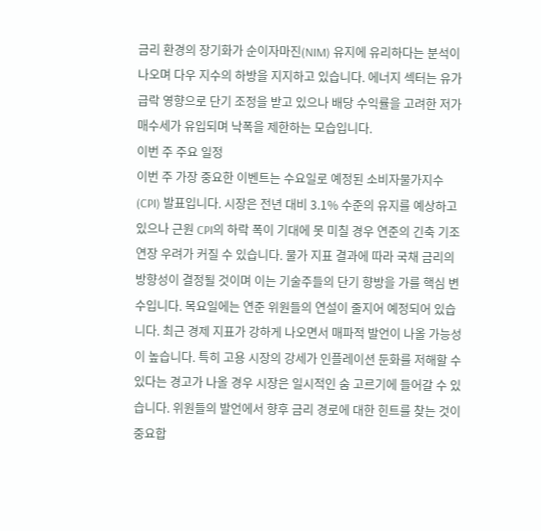금리 환경의 장기화가 순이자마진(NIM) 유지에 유리하다는 분석이 나오며 다우 지수의 하방을 지지하고 있습니다. 에너지 섹터는 유가 급락 영향으로 단기 조정을 받고 있으나 배당 수익률을 고려한 저가 매수세가 유입되며 낙폭을 제한하는 모습입니다.
이번 주 주요 일정
이번 주 가장 중요한 이벤트는 수요일로 예정된 소비자물가지수(CPI) 발표입니다. 시장은 전년 대비 3.1% 수준의 유지를 예상하고 있으나 근원 CPI의 하락 폭이 기대에 못 미칠 경우 연준의 긴축 기조 연장 우려가 커질 수 있습니다. 물가 지표 결과에 따라 국채 금리의 방향성이 결정될 것이며 이는 기술주들의 단기 향방을 가를 핵심 변수입니다. 목요일에는 연준 위원들의 연설이 줄지어 예정되어 있습니다. 최근 경제 지표가 강하게 나오면서 매파적 발언이 나올 가능성이 높습니다. 특히 고용 시장의 강세가 인플레이션 둔화를 저해할 수 있다는 경고가 나올 경우 시장은 일시적인 숨 고르기에 들어갈 수 있습니다. 위원들의 발언에서 향후 금리 경로에 대한 힌트를 찾는 것이 중요합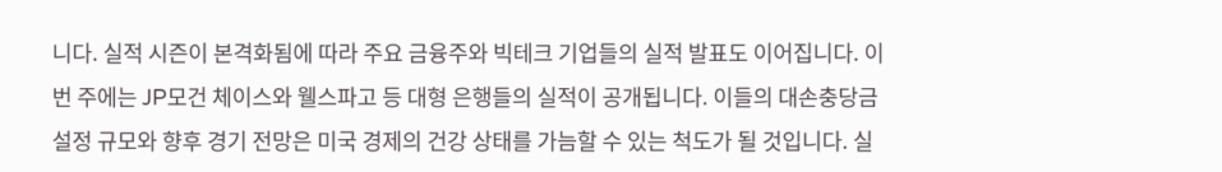니다. 실적 시즌이 본격화됨에 따라 주요 금융주와 빅테크 기업들의 실적 발표도 이어집니다. 이번 주에는 JP모건 체이스와 웰스파고 등 대형 은행들의 실적이 공개됩니다. 이들의 대손충당금 설정 규모와 향후 경기 전망은 미국 경제의 건강 상태를 가늠할 수 있는 척도가 될 것입니다. 실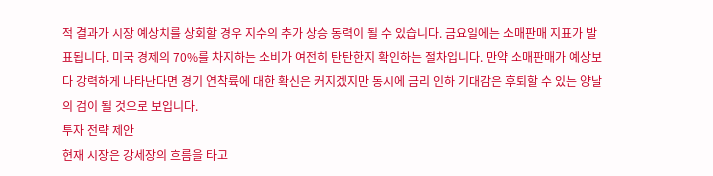적 결과가 시장 예상치를 상회할 경우 지수의 추가 상승 동력이 될 수 있습니다. 금요일에는 소매판매 지표가 발표됩니다. 미국 경제의 70%를 차지하는 소비가 여전히 탄탄한지 확인하는 절차입니다. 만약 소매판매가 예상보다 강력하게 나타난다면 경기 연착륙에 대한 확신은 커지겠지만 동시에 금리 인하 기대감은 후퇴할 수 있는 양날의 검이 될 것으로 보입니다.
투자 전략 제안
현재 시장은 강세장의 흐름을 타고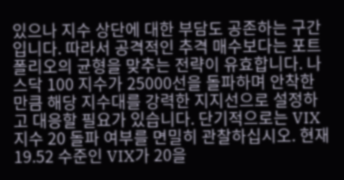있으나 지수 상단에 대한 부담도 공존하는 구간입니다. 따라서 공격적인 추격 매수보다는 포트폴리오의 균형을 맞추는 전략이 유효합니다. 나스닥 100 지수가 25000선을 돌파하며 안착한 만큼 해당 지수대를 강력한 지지선으로 설정하고 대응할 필요가 있습니다. 단기적으로는 VIX 지수 20 돌파 여부를 면밀히 관찰하십시오. 현재 19.52 수준인 VIX가 20을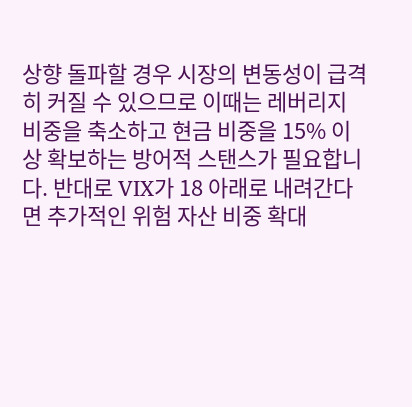상향 돌파할 경우 시장의 변동성이 급격히 커질 수 있으므로 이때는 레버리지 비중을 축소하고 현금 비중을 15% 이상 확보하는 방어적 스탠스가 필요합니다. 반대로 VIX가 18 아래로 내려간다면 추가적인 위험 자산 비중 확대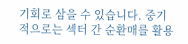기회로 삼을 수 있습니다. 중기적으로는 섹터 간 순환매를 활용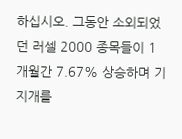하십시오. 그동안 소외되었던 러셀 2000 종목들이 1개월간 7.67% 상승하며 기지개를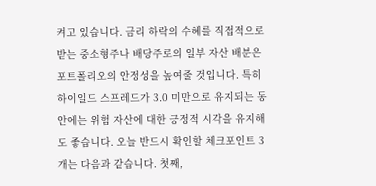켜고 있습니다. 금리 하락의 수혜를 직접적으로 받는 중소형주나 배당주로의 일부 자산 배분은 포트폴리오의 안정성을 높여줄 것입니다. 특히 하이일드 스프레드가 3.0 미만으로 유지되는 동안에는 위험 자산에 대한 긍정적 시각을 유지해도 좋습니다. 오늘 반드시 확인할 체크포인트 3개는 다음과 같습니다. 첫째,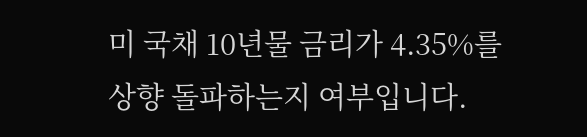미 국채 10년물 금리가 4.35%를 상향 돌파하는지 여부입니다.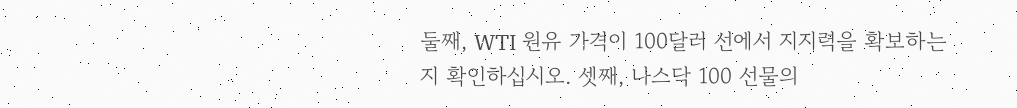둘째, WTI 원유 가격이 100달러 선에서 지지력을 확보하는지 확인하십시오. 셋째, 나스닥 100 선물의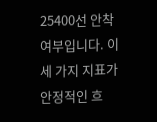25400선 안착 여부입니다. 이 세 가지 지표가 안정적인 흐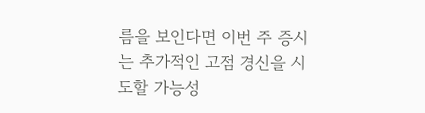름을 보인다면 이번 주 증시는 추가적인 고점 경신을 시도할 가능성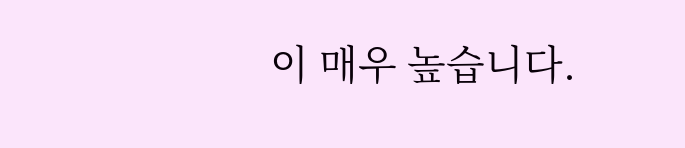이 매우 높습니다.